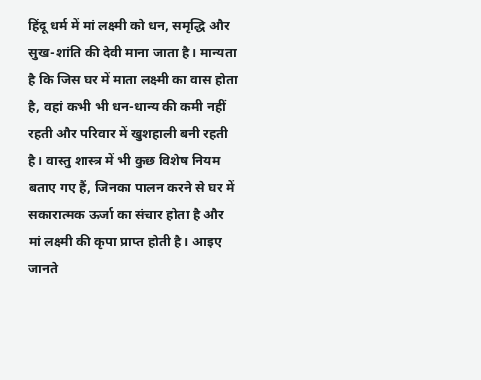हिंदू धर्म में मां लक्ष्मी को धन, समृद्धि और सुख-शांति की देवी माना जाता है। मान्यता है कि जिस घर में माता लक्ष्मी का वास होता है, वहां कभी भी धन-धान्य की कमी नहीं रहती और परिवार में खुशहाली बनी रहती है। वास्तु शास्त्र में भी कुछ विशेष नियम बताए गए हैं, जिनका पालन करने से घर में सकारात्मक ऊर्जा का संचार होता है और मां लक्ष्मी की कृपा प्राप्त होती है। आइए जानते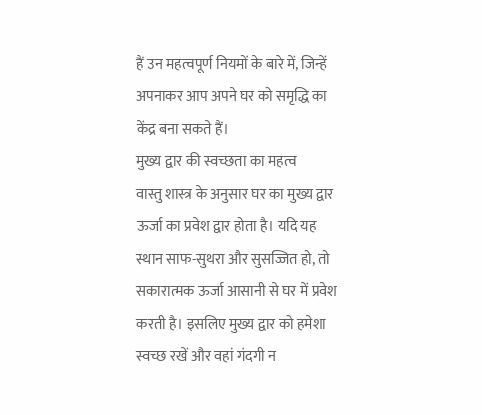हैं उन महत्वपूर्ण नियमों के बारे में, जिन्हें अपनाकर आप अपने घर को समृद्धि का केंद्र बना सकते हैं।
मुख्य द्वार की स्वच्छता का महत्व
वास्तु शास्त्र के अनुसार घर का मुख्य द्वार ऊर्जा का प्रवेश द्वार होता है। यदि यह स्थान साफ-सुथरा और सुसज्जित हो, तो सकारात्मक ऊर्जा आसानी से घर में प्रवेश करती है। इसलिए मुख्य द्वार को हमेशा स्वच्छ रखें और वहां गंदगी न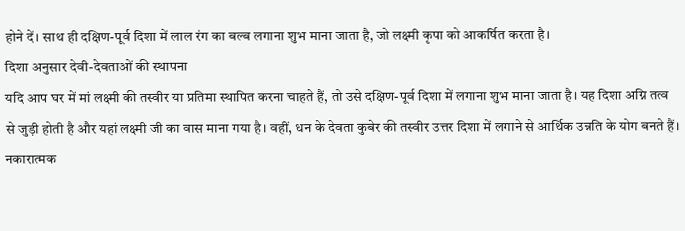होने दें। साथ ही दक्षिण-पूर्व दिशा में लाल रंग का बल्ब लगाना शुभ माना जाता है, जो लक्ष्मी कृपा को आकर्षित करता है।
दिशा अनुसार देवी-देवताओं की स्थापना
यदि आप घर में मां लक्ष्मी की तस्वीर या प्रतिमा स्थापित करना चाहते हैं, तो उसे दक्षिण-पूर्व दिशा में लगाना शुभ माना जाता है। यह दिशा अग्नि तत्व से जुड़ी होती है और यहां लक्ष्मी जी का वास माना गया है। वहीं, धन के देवता कुबेर की तस्वीर उत्तर दिशा में लगाने से आर्थिक उन्नति के योग बनते हैं।
नकारात्मक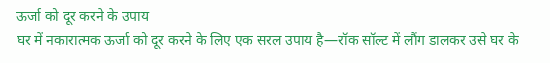ऊर्जा को दूर करने के उपाय
घर में नकारात्मक ऊर्जा को दूर करने के लिए एक सरल उपाय है—रॉक सॉल्ट में लौंग डालकर उसे घर के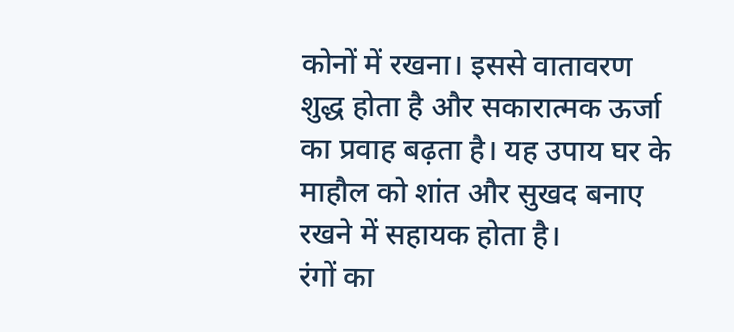कोनों में रखना। इससे वातावरण शुद्ध होता है और सकारात्मक ऊर्जा का प्रवाह बढ़ता है। यह उपाय घर के माहौल को शांत और सुखद बनाए रखने में सहायक होता है।
रंगों का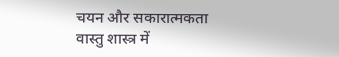चयन और सकारात्मकता
वास्तु शास्त्र में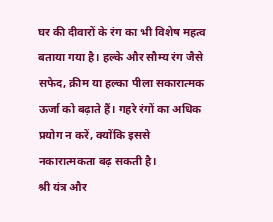घर की दीवारों के रंग का भी विशेष महत्व बताया गया है। हल्के और सौम्य रंग जैसे सफेद, क्रीम या हल्का पीला सकारात्मक ऊर्जा को बढ़ाते हैं। गहरे रंगों का अधिक प्रयोग न करें, क्योंकि इससे नकारात्मकता बढ़ सकती है।
श्री यंत्र और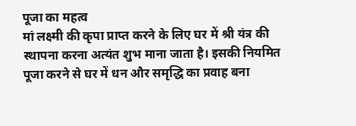पूजा का महत्व
मां लक्ष्मी की कृपा प्राप्त करने के लिए घर में श्री यंत्र की स्थापना करना अत्यंत शुभ माना जाता है। इसकी नियमित पूजा करने से घर में धन और समृद्धि का प्रवाह बना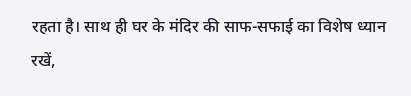रहता है। साथ ही घर के मंदिर की साफ-सफाई का विशेष ध्यान रखें,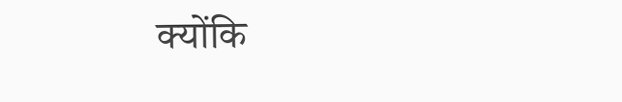क्योंकि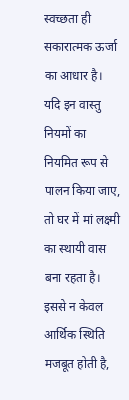स्वच्छता ही सकारात्मक ऊर्जा का आधार है।
यदि इन वास्तु नियमों का नियमित रूप से पालन किया जाए, तो घर में मां लक्ष्मी का स्थायी वास बना रहता है। इससे न केवल आर्थिक स्थिति मजबूत होती है,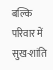बल्कि परिवार में सुख-शांति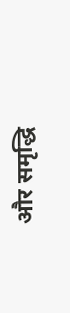और समृद्धि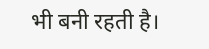भी बनी रहती है।